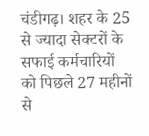चंडीगढ़। शहर के 25 से ज्यादा सेक्टरों के सफाई कर्मचारियों को पिछले 27 महीनों से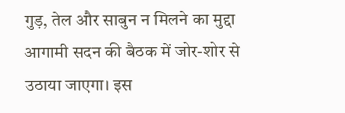गुड़, तेल और साबुन न मिलने का मुद्दा आगामी सदन की बैठक में जोर-शोर से उठाया जाएगा। इस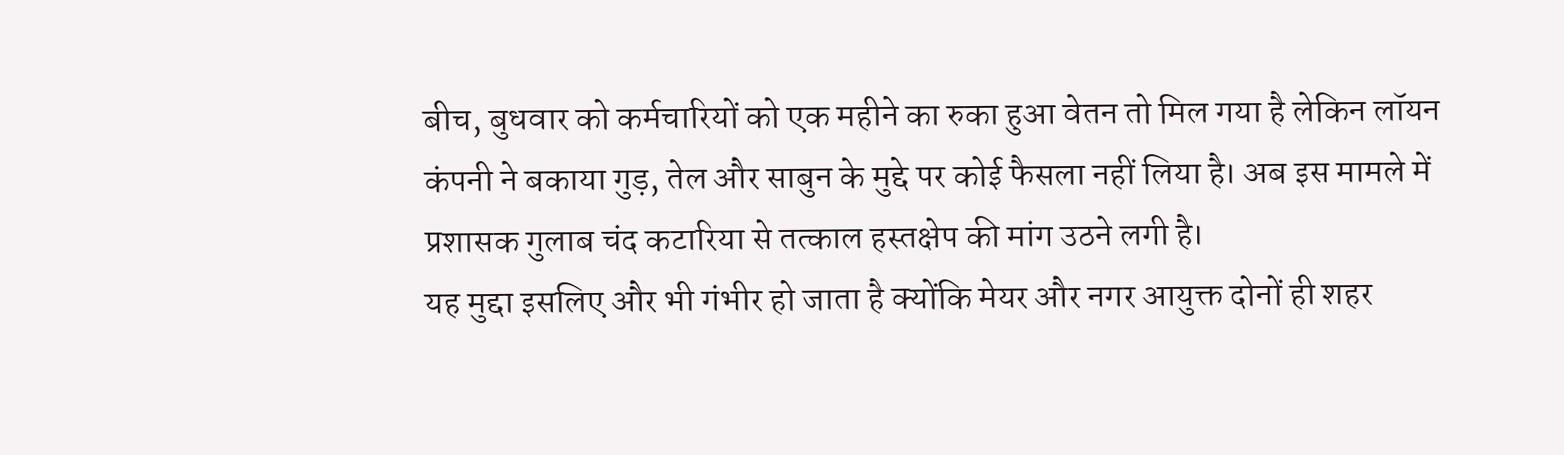बीच, बुधवार को कर्मचारियों को एक महीने का रुका हुआ वेतन तो मिल गया है लेकिन लॉयन कंपनी ने बकाया गुड़, तेल और साबुन के मुद्दे पर कोई फैसला नहीं लिया है। अब इस मामले में प्रशासक गुलाब चंद कटारिया से तत्काल हस्तक्षेप की मांग उठने लगी है।
यह मुद्दा इसलिए और भी गंभीर हो जाता है क्योंकि मेयर और नगर आयुक्त दोनों ही शहर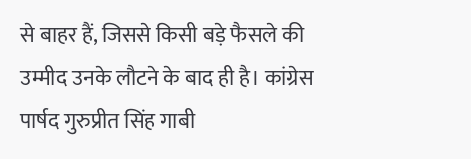से बाहर हैं, जिससे किसी बड़े फैसले की उम्मीद उनके लौटने के बाद ही है। कांग्रेस पार्षद गुरुप्रीत सिंह गाबी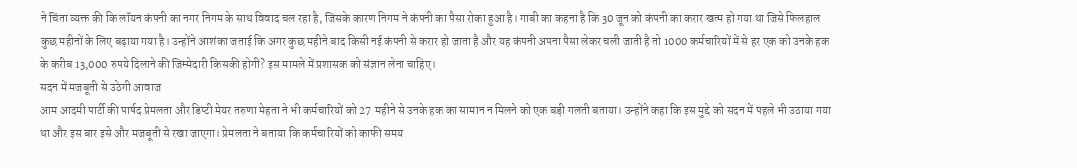ने चिंता व्यक्त की कि लॉयन कंपनी का नगर निगम के साथ विवाद चल रहा है, जिसके कारण निगम ने कंपनी का पैसा रोका हुआ है। गाबी का कहना है कि 30 जून को कंपनी का करार खत्म हो गया था जिसे फिलहाल कुछ महीनों के लिए बढ़ाया गया है। उन्होंने आशंका जताई कि अगर कुछ महीने बाद किसी नई कंपनी से करार हो जाता है और यह कंपनी अपना पैसा लेकर चली जाती है तो 1000 कर्मचारियों में से हर एक को उनके हक के करीब 13,000 रुपये दिलाने की जिम्मेदारी किसकी होगी? इस मामले में प्रशासक को संज्ञान लेना चाहिए।
सदन में मजबूती से उठेगी आवाज
आम आदमी पार्टी की पार्षद प्रेमलता और डिप्टी मेयर तरुणा मेहता ने भी कर्मचारियों को 27 महीने से उनके हक का सामान न मिलने को एक बड़ी गलती बताया। उन्होंने कहा कि इस मुद्दे को सदन में पहले भी उठाया गया था और इस बार इसे और मजबूती से रखा जाएगा। प्रेमलता ने बताया कि कर्मचारियों को काफी समय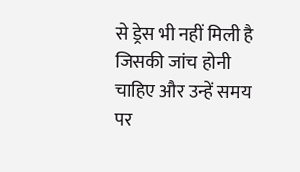से ड्रेस भी नहीं मिली है जिसकी जांच होनी चाहिए और उन्हें समय पर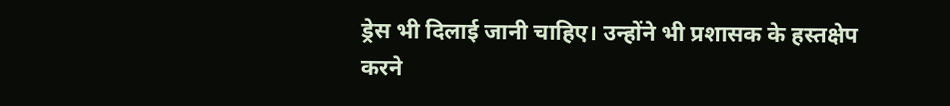ड्रेस भी दिलाई जानी चाहिए। उन्होंने भी प्रशासक के हस्तक्षेप करने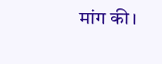मांग की।